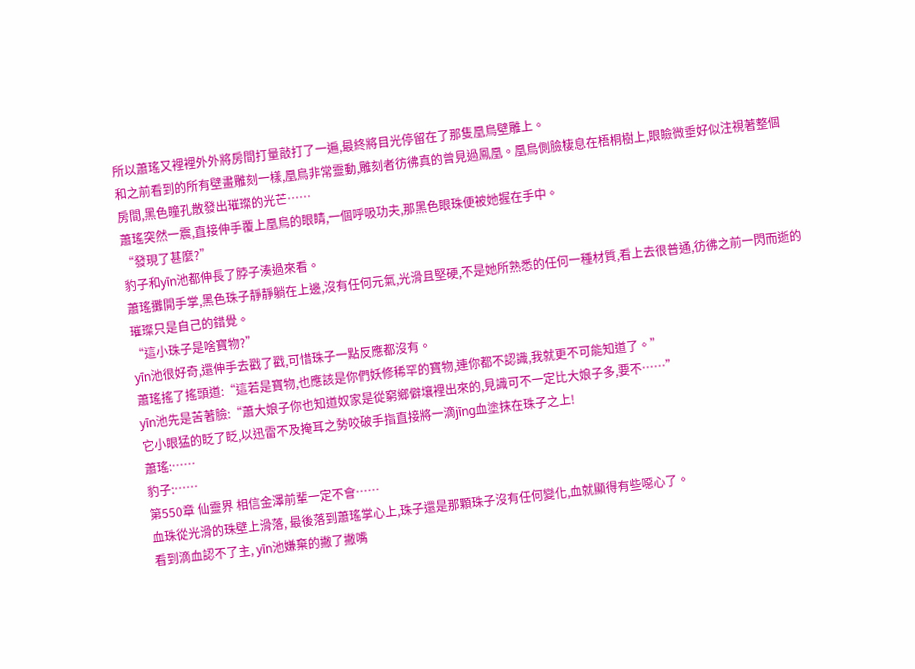所以蕭瑤又裡裡外外將房間打量敲打了一遍,最終將目光停留在了那隻凰鳥壁雕上。
和之前看到的所有壁畫雕刻一樣,凰鳥非常靈動,雕刻者彷彿真的曾見過鳳凰。凰鳥側臉棲息在梧桐樹上,眼瞼微垂好似注視著整個房間,黑色瞳孔散發出璀璨的光芒……
蕭瑤突然一震,直接伸手覆上凰鳥的眼睛,一個呼吸功夫,那黑色眼珠便被她握在手中。
“發現了甚麼?”
豹子和yīn池都伸長了脖子湊過來看。
蕭瑤攤開手掌,黑色珠子靜靜躺在上邊,沒有任何元氣,光滑且堅硬,不是她所熟悉的任何一種材質,看上去很普通,彷彿之前一閃而逝的璀璨只是自己的錯覺。
“這小珠子是啥寶物?”
yīn池很好奇,還伸手去戳了戳,可惜珠子一點反應都沒有。
蕭瑤搖了搖頭道:“這若是寶物,也應該是你們妖修稀罕的寶物,連你都不認識,我就更不可能知道了。”
yīn池先是苦著臉:“蕭大娘子你也知道奴家是從窮鄉僻壤裡出來的,見識可不一定比大娘子多,要不……”
它小眼猛的眨了眨,以迅雷不及掩耳之勢咬破手指直接將一滴jīng血塗抹在珠子之上!
蕭瑤:……
豹子:……
第550章 仙靈界 相信金澤前輩一定不會……
血珠從光滑的珠壁上滑落, 最後落到蕭瑤掌心上,珠子還是那顆珠子沒有任何變化,血就顯得有些噁心了。
看到滴血認不了主, yīn池嫌棄的撇了撇嘴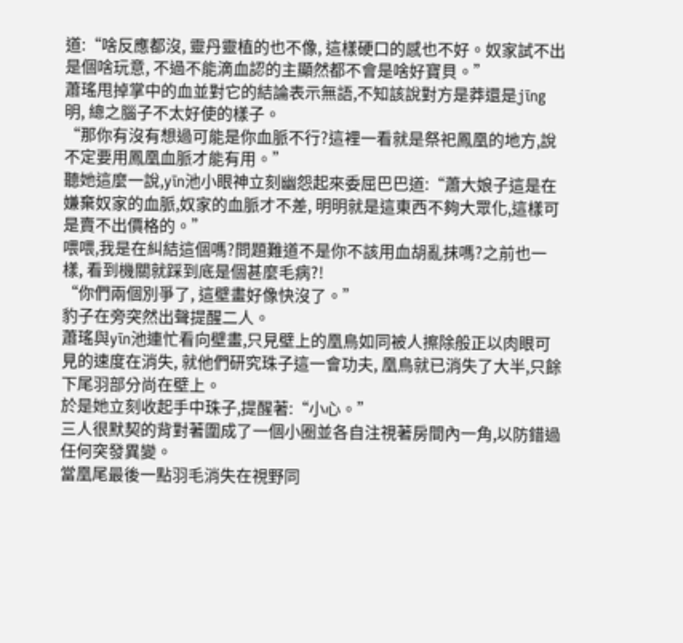道:“啥反應都沒, 靈丹靈植的也不像, 這樣硬口的感也不好。奴家試不出是個啥玩意, 不過不能滴血認的主顯然都不會是啥好寶貝。”
蕭瑤甩掉掌中的血並對它的結論表示無語,不知該說對方是莽還是jīng明, 總之腦子不太好使的樣子。
“那你有沒有想過可能是你血脈不行?這裡一看就是祭祀鳳凰的地方,說不定要用鳳凰血脈才能有用。”
聽她這麼一說,yīn池小眼神立刻幽怨起來委屈巴巴道:“蕭大娘子這是在嫌棄奴家的血脈,奴家的血脈才不差, 明明就是這東西不夠大眾化,這樣可是賣不出價格的。”
喂喂,我是在糾結這個嗎?問題難道不是你不該用血胡亂抹嗎?之前也一樣, 看到機關就踩到底是個甚麼毛病?!
“你們兩個別爭了, 這壁畫好像快沒了。”
豹子在旁突然出聲提醒二人。
蕭瑤與yīn池連忙看向壁畫,只見壁上的凰鳥如同被人擦除般正以肉眼可見的速度在消失, 就他們研究珠子這一會功夫, 凰鳥就已消失了大半,只餘下尾羽部分尚在壁上。
於是她立刻收起手中珠子,提醒著:“小心。”
三人很默契的背對著圍成了一個小圈並各自注視著房間內一角,以防錯過任何突發異變。
當凰尾最後一點羽毛消失在視野同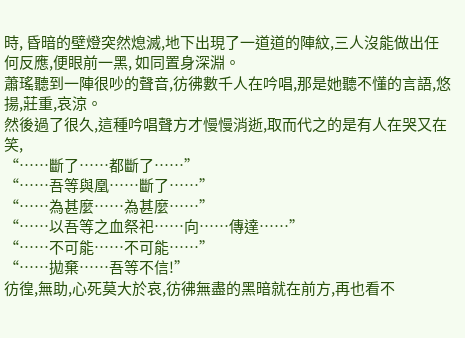時, 昏暗的壁燈突然熄滅,地下出現了一道道的陣紋,三人沒能做出任何反應,便眼前一黑, 如同置身深淵。
蕭瑤聽到一陣很吵的聲音,彷彿數千人在吟唱,那是她聽不懂的言語,悠揚,莊重,哀涼。
然後過了很久,這種吟唱聲方才慢慢消逝,取而代之的是有人在哭又在笑,
“……斷了……都斷了……”
“……吾等與凰……斷了……”
“……為甚麼……為甚麼……”
“……以吾等之血祭祀……向……傳達……”
“……不可能……不可能……”
“……拋棄……吾等不信!”
彷徨,無助,心死莫大於哀,彷彿無盡的黑暗就在前方,再也看不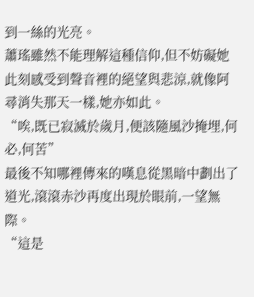到一絲的光亮。
蕭瑤雖然不能理解這種信仰,但不妨礙她此刻感受到聲音裡的絕望與悲涼,就像阿尋消失那天一樣,她亦如此。
“唉,既已寂滅於歲月,便該隨風沙掩埋,何必,何苦”
最後不知哪裡傳來的嘆息從黑暗中劃出了道光,滾滾赤沙再度出現於眼前,一望無際。
“這是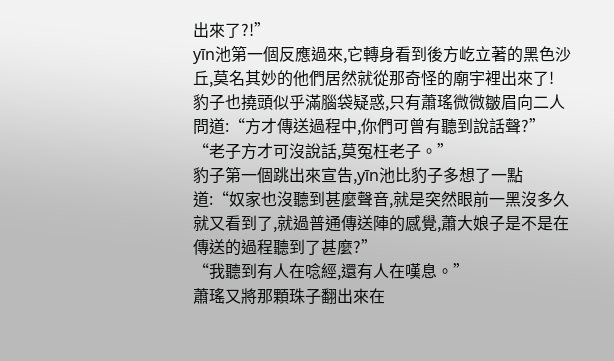出來了?!”
yīn池第一個反應過來,它轉身看到後方屹立著的黑色沙丘,莫名其妙的他們居然就從那奇怪的廟宇裡出來了!
豹子也撓頭似乎滿腦袋疑惑,只有蕭瑤微微皺眉向二人問道:“方才傳送過程中,你們可曾有聽到說話聲?”
“老子方才可沒說話,莫冤枉老子。”
豹子第一個跳出來宣告,yīn池比豹子多想了一點道:“奴家也沒聽到甚麼聲音,就是突然眼前一黑沒多久就又看到了,就過普通傳送陣的感覺,蕭大娘子是不是在傳送的過程聽到了甚麼?”
“我聽到有人在唸經,還有人在嘆息。”
蕭瑤又將那顆珠子翻出來在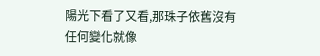陽光下看了又看,那珠子依舊沒有任何變化就像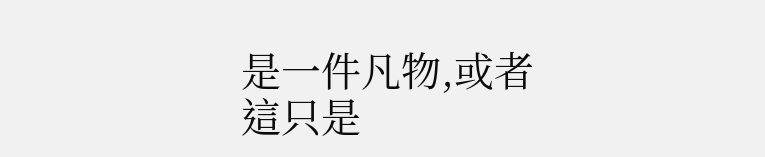是一件凡物,或者這只是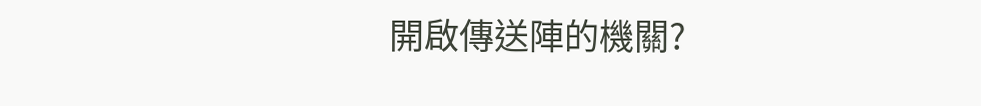開啟傳送陣的機關?